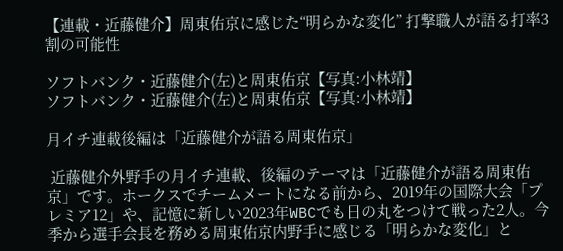【連載・近藤健介】周東佑京に感じた“明らかな変化” 打撃職人が語る打率3割の可能性

ソフトバンク・近藤健介(左)と周東佑京【写真:小林靖】
ソフトバンク・近藤健介(左)と周東佑京【写真:小林靖】

月イチ連載後編は「近藤健介が語る周東佑京」

 近藤健介外野手の月イチ連載、後編のテーマは「近藤健介が語る周東佑京」です。ホークスでチームメートになる前から、2019年の国際大会「プレミア12」や、記憶に新しい2023年WBCでも日の丸をつけて戦った2人。今季から選手会長を務める周東佑京内野手に感じる「明らかな変化」と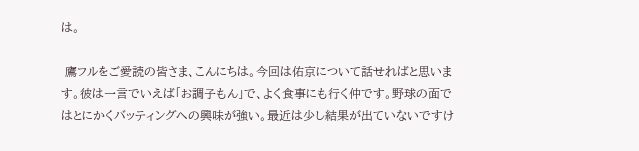は。

 鷹フルをご愛読の皆さま、こんにちは。今回は佑京について話せればと思います。彼は一言でいえば「お調子もん」で、よく食事にも行く仲です。野球の面ではとにかくバッティングへの興味が強い。最近は少し結果が出ていないですけ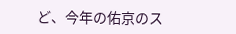ど、今年の佑京のス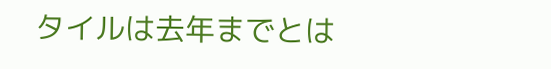タイルは去年までとは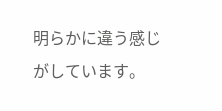明らかに違う感じがしています。